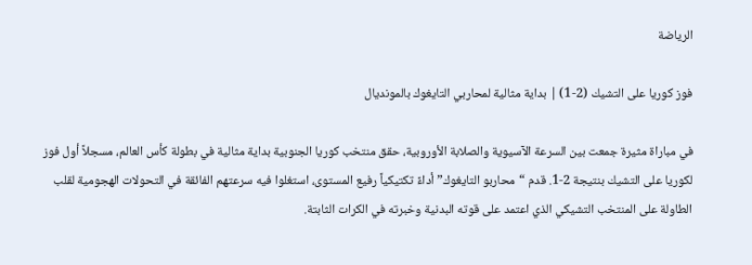الرياضة

فوز كوريا على التشيك (2-1) | بداية مثالية لمحاربي التايغوك بالمونديال

في مباراة مثيرة جمعت بين السرعة الآسيوية والصلابة الأوروبية، حقق منتخب كوريا الجنوبية بداية مثالية في بطولة كأس العالم، مسجلاً أول فوز لكوريا على التشيك بنتيجة 2-1. قدم “محاربو التايغوك” أداءً تكتيكياً رفيع المستوى، استغلوا فيه سرعتهم الفائقة في التحولات الهجومية لقلب الطاولة على المنتخب التشيكي الذي اعتمد على قوته البدنية وخبرته في الكرات الثابتة.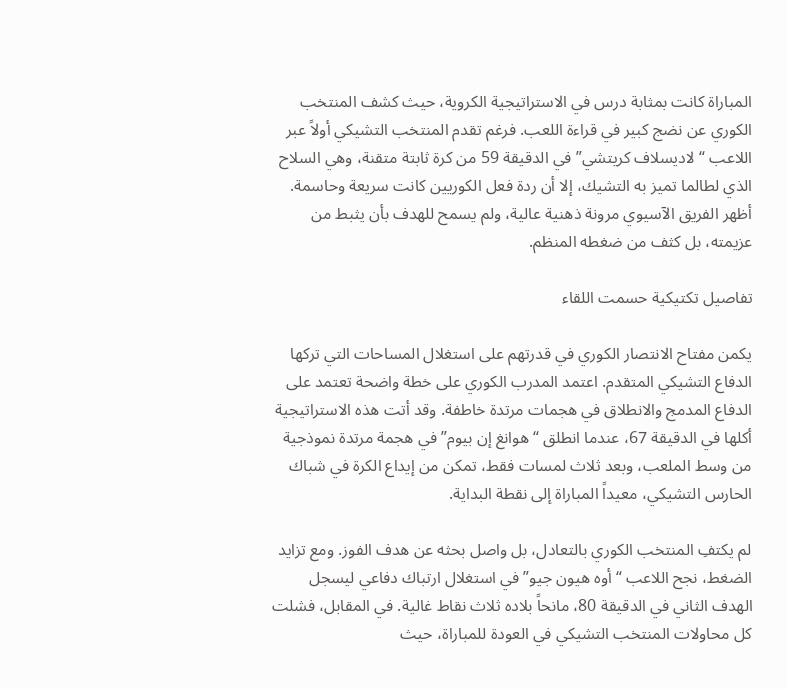المباراة كانت بمثابة درس في الاستراتيجية الكروية، حيث كشف المنتخب الكوري عن نضج كبير في قراءة اللعب. فرغم تقدم المنتخب التشيكي أولاً عبر اللاعب “لاديسلاف كريتشي” في الدقيقة 59 من كرة ثابتة متقنة، وهي السلاح الذي لطالما تميز به التشيك، إلا أن ردة فعل الكوريين كانت سريعة وحاسمة. أظهر الفريق الآسيوي مرونة ذهنية عالية، ولم يسمح للهدف بأن يثبط من عزيمته، بل كثف من ضغطه المنظم.

تفاصيل تكتيكية حسمت اللقاء

يكمن مفتاح الانتصار الكوري في قدرتهم على استغلال المساحات التي تركها الدفاع التشيكي المتقدم. اعتمد المدرب الكوري على خطة واضحة تعتمد على الدفاع المدمج والانطلاق في هجمات مرتدة خاطفة. وقد أتت هذه الاستراتيجية أكلها في الدقيقة 67، عندما انطلق “هوانغ إن بيوم” في هجمة مرتدة نموذجية من وسط الملعب، وبعد ثلاث لمسات فقط، تمكن من إيداع الكرة في شباك الحارس التشيكي، معيداً المباراة إلى نقطة البداية.

لم يكتفِ المنتخب الكوري بالتعادل، بل واصل بحثه عن هدف الفوز. ومع تزايد الضغط، نجح اللاعب “أوه هيون جيو” في استغلال ارتباك دفاعي ليسجل الهدف الثاني في الدقيقة 80، مانحاً بلاده ثلاث نقاط غالية. في المقابل، فشلت كل محاولات المنتخب التشيكي في العودة للمباراة، حيث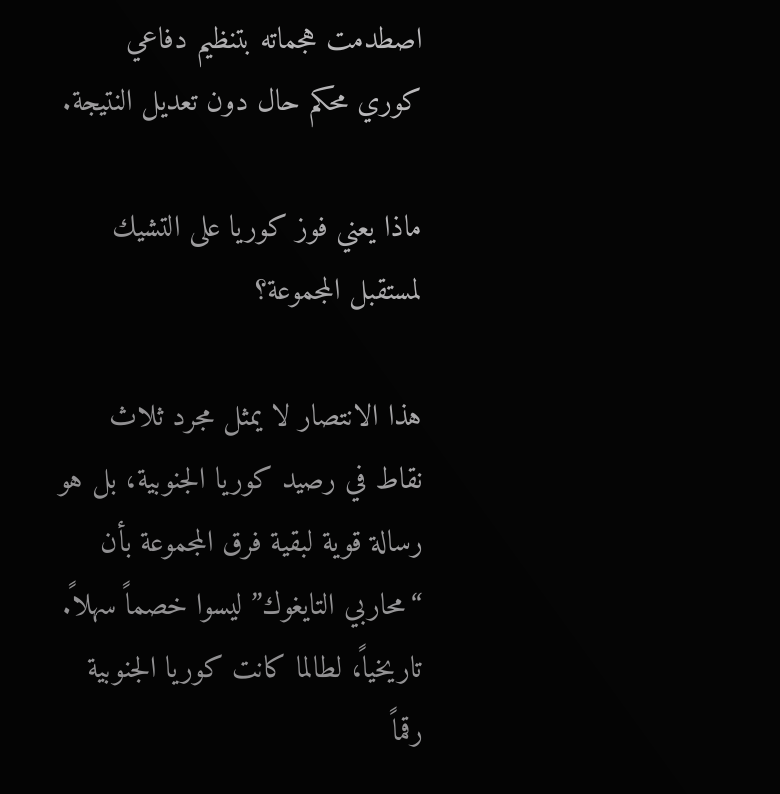اصطدمت هجماته بتنظيم دفاعي كوري محكم حال دون تعديل النتيجة.

ماذا يعني فوز كوريا على التشيك لمستقبل المجموعة؟

هذا الانتصار لا يمثل مجرد ثلاث نقاط في رصيد كوريا الجنوبية، بل هو رسالة قوية لبقية فرق المجموعة بأن “محاربي التايغوك” ليسوا خصماً سهلاً. تاريخياً، لطالما كانت كوريا الجنوبية رقماً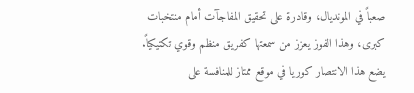صعباً في المونديال، وقادرة على تحقيق المفاجآت أمام منتخبات كبرى، وهذا الفوز يعزز من سمعتها كفريق منظم وقوي تكتيكياً. يضع هذا الانتصار كوريا في موقع ممتاز للمنافسة على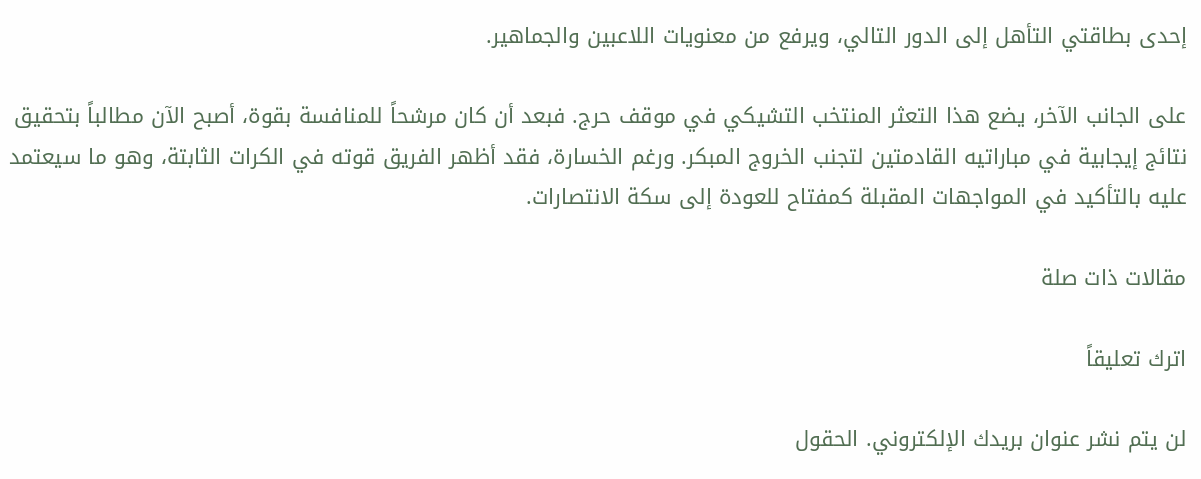إحدى بطاقتي التأهل إلى الدور التالي، ويرفع من معنويات اللاعبين والجماهير.

على الجانب الآخر، يضع هذا التعثر المنتخب التشيكي في موقف حرج. فبعد أن كان مرشحاً للمنافسة بقوة، أصبح الآن مطالباً بتحقيق نتائج إيجابية في مباراتيه القادمتين لتجنب الخروج المبكر. ورغم الخسارة، فقد أظهر الفريق قوته في الكرات الثابتة، وهو ما سيعتمد عليه بالتأكيد في المواجهات المقبلة كمفتاح للعودة إلى سكة الانتصارات.

مقالات ذات صلة

اترك تعليقاً

لن يتم نشر عنوان بريدك الإلكتروني. الحقول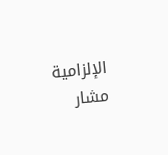الإلزامية مشار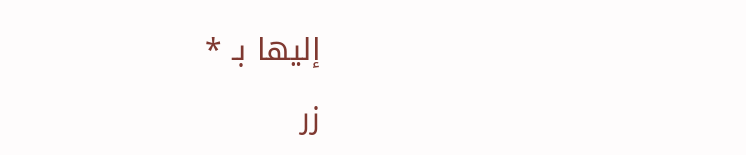إليها بـ *

زر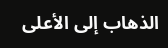الذهاب إلى الأعلى